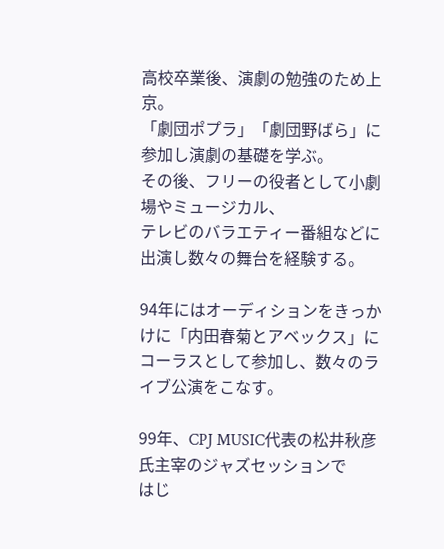高校卒業後、演劇の勉強のため上京。
「劇団ポプラ」「劇団野ばら」に参加し演劇の基礎を学ぶ。
その後、フリーの役者として小劇場やミュージカル、
テレビのバラエティー番組などに出演し数々の舞台を経験する。

94年にはオーディションをきっかけに「内田春菊とアベックス」に
コーラスとして参加し、数々のライブ公演をこなす。

99年、CPJ MUSIC代表の松井秋彦氏主宰のジャズセッションで
はじ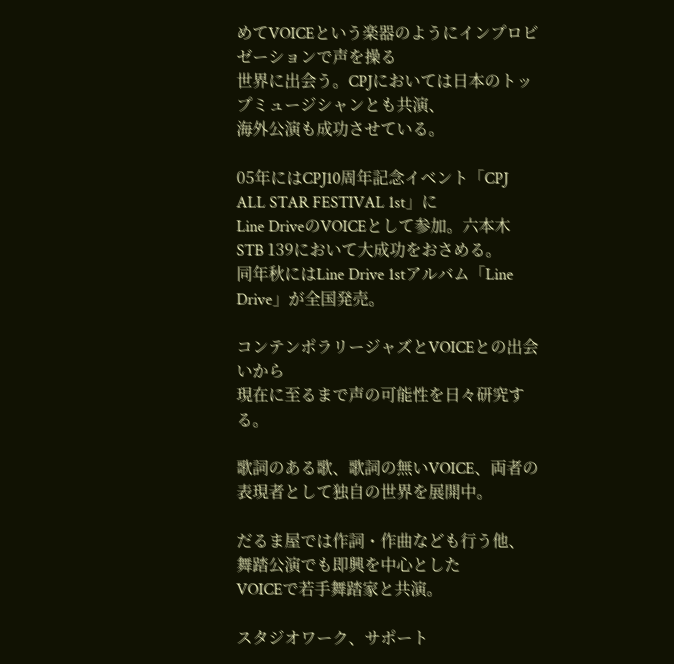めてVOICEという楽器のようにインプロビゼーションで声を操る
世界に出会う。CPJにおいては日本のトップミュージシャンとも共演、
海外公演も成功させている。

05年にはCPJ10周年記念イベント「CPJ ALL STAR FESTIVAL 1st」に
Line DriveのVOICEとして参加。六本木 STB 139において大成功をおさめる。
同年秋にはLine Drive 1stアルバム「Line Drive」が全国発売。

コンテンポラリージャズとVOICEとの出会いから
現在に至るまで声の可能性を日々研究する。

歌詞のある歌、歌詞の無いVOICE、両者の表現者として独自の世界を展開中。

だるま屋では作詞・作曲なども行う他、舞踏公演でも即興を中心とした
VOICEで若手舞踏家と共演。

スタジオワーク、サポート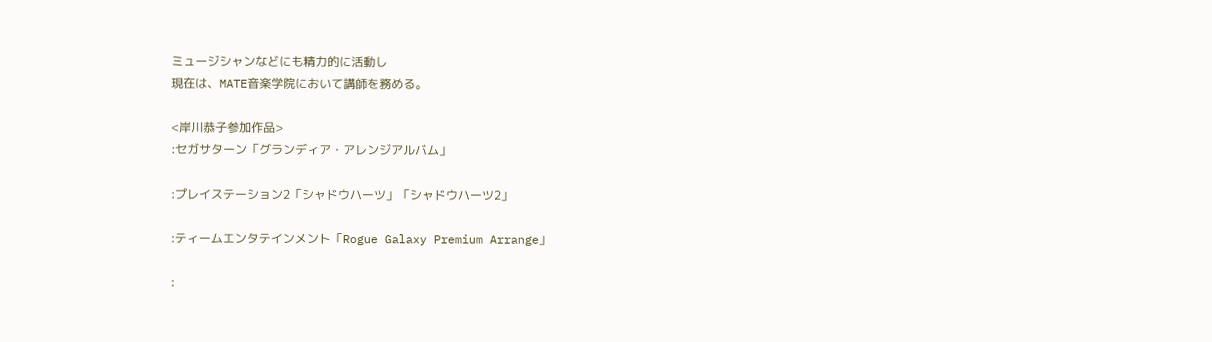ミュージシャンなどにも精力的に活動し
現在は、MATE音楽学院において講師を務める。

<岸川恭子参加作品>
:セガサターン「グランディア・アレンジアルバム」

:プレイステーション2「シャドウハーツ」「シャドウハーツ2」

:ティームエンタテインメント「Rogue Galaxy Premium Arrange」

: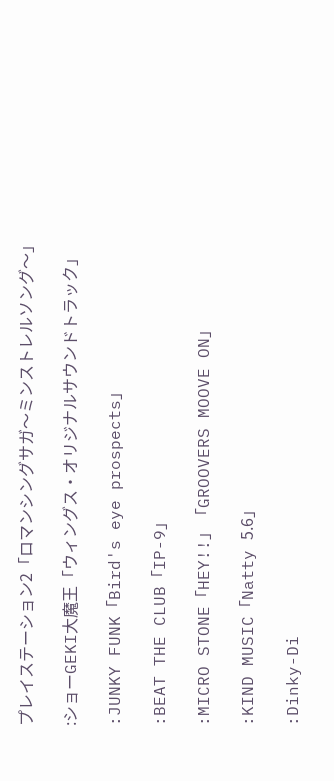プレイステーション2「ロマンシングサガ〜ミンストレルソング〜」

:ショーGEKI大魔王「ウィングス・オリジナルサウンドトラック」

:JUNKY FUNK「Bird's eye prospects」

:BEAT THE CLUB「IP-9」

:MICRO STONE「HEY!!」「GROOVERS MOOVE ON」

:KIND MUSIC「Natty 5.6」

:Dinky-Di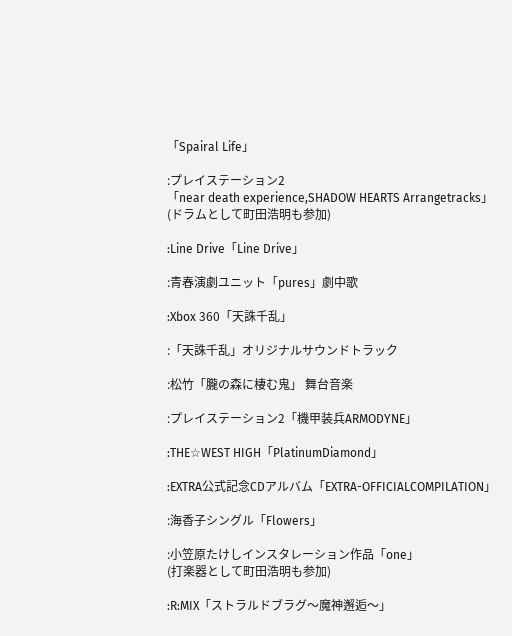「Spairal Life」

:プレイステーション2
「near death experience,SHADOW HEARTS Arrangetracks」
(ドラムとして町田浩明も参加)

:Line Drive「Line Drive」

:青春演劇ユニット「pures」劇中歌

:Xbox 360「天誅千乱」

:「天誅千乱」オリジナルサウンドトラック

:松竹「朧の森に棲む鬼」 舞台音楽

:プレイステーション2「機甲装兵ARMODYNE」

:THE☆WEST HIGH「PlatinumDiamond」

:EXTRA公式記念CDアルバム「EXTRA-OFFICIALCOMPILATION」

:海香子シングル「Flowers」

:小笠原たけしインスタレーション作品「one」
(打楽器として町田浩明も参加)

:R:MIX「ストラルドブラグ〜魔神邂逅〜」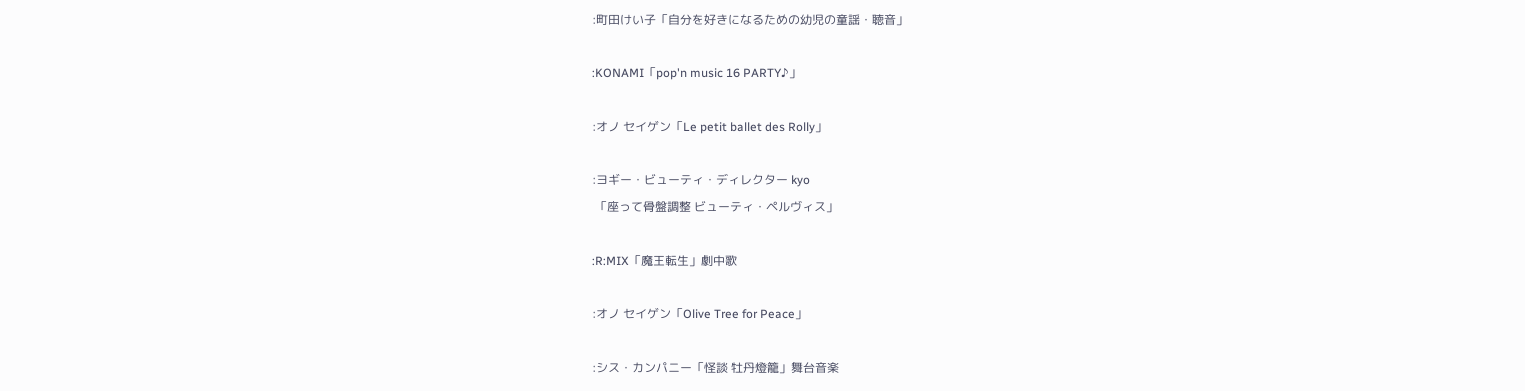:町田けい子「自分を好きになるための幼児の童謡・聴音」

:KONAMI「pop'n music 16 PARTY♪」

:オノ セイゲン「Le petit ballet des Rolly」

:ヨギー・ビューティ・ディレクター kyo
 「座って骨盤調整 ビューティ・ペルヴィス」

:R:MIX「魔王転生」劇中歌

:オノ セイゲン「Olive Tree for Peace」

:シス・カンパニー「怪談 牡丹燈籠」舞台音楽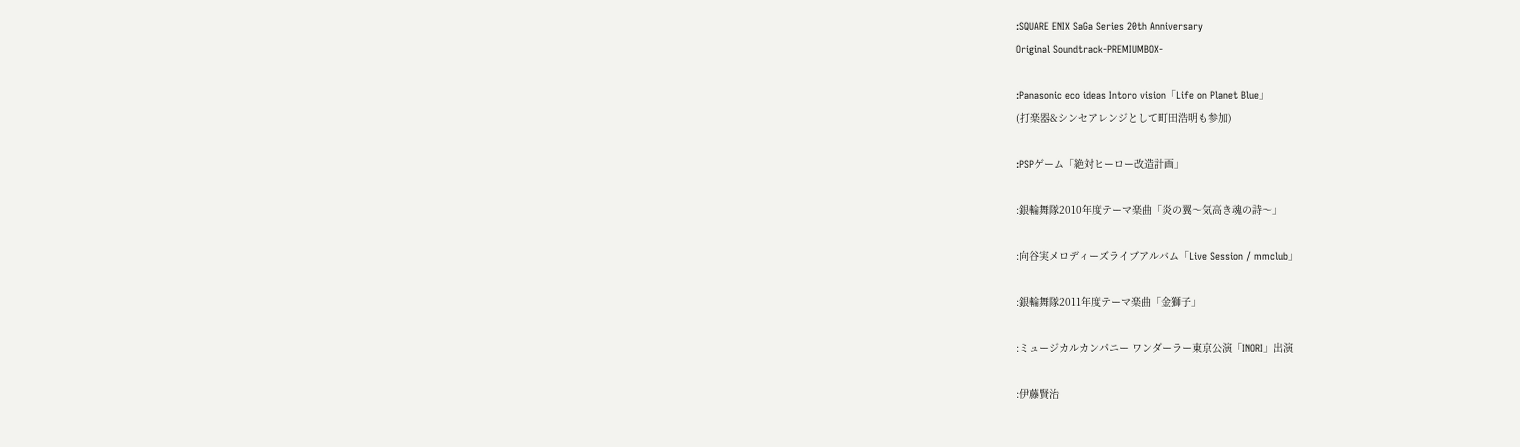:SQUARE ENIX SaGa Series 20th Anniversary
Original Soundtrack-PREMIUMBOX-

:Panasonic eco ideas Intoro vision「Life on Planet Blue」
(打楽器&シンセアレンジとして町田浩明も参加)

:PSPゲーム「絶対ヒーロー改造計画」

:銀輪舞隊2010年度テーマ楽曲「炎の翼〜気高き魂の詩〜」

:向谷実メロディーズライブアルバム「Live Session / mmclub」

:銀輪舞隊2011年度テーマ楽曲「金獅子」

:ミュージカルカンパニー ワンダーラー東京公演「INORI」出演

:伊藤賢治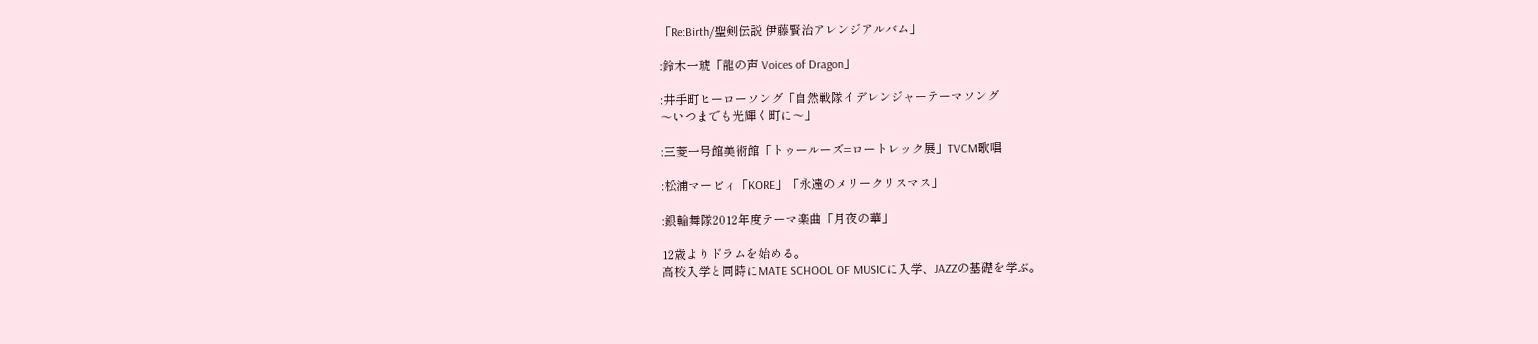「Re:Birth/聖剣伝説 伊藤賢治アレンジアルバム」

:鈴木一琥「龍の声 Voices of Dragon」

:井手町ヒーローソング「自然戦隊イデレンジャーテーマソング
〜いつまでも光輝く町に〜」

:三菱一号館美術館「トゥールーズ=ロートレック展」TVCM歌唱

:松浦マービィ「KORE」「永遠のメリークリスマス」

:銀輪舞隊2012年度テーマ楽曲「月夜の華」

12歳よりドラムを始める。
高校入学と同時にMATE SCHOOL OF MUSICに入学、JAZZの基礎を学ぶ。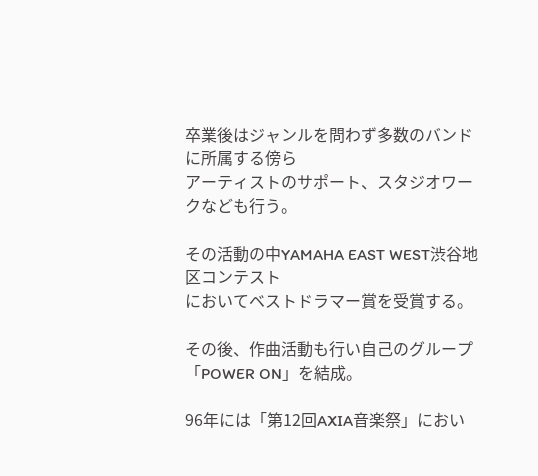卒業後はジャンルを問わず多数のバンドに所属する傍ら
アーティストのサポート、スタジオワークなども行う。

その活動の中YAMAHA EAST WEST渋谷地区コンテスト
においてベストドラマー賞を受賞する。

その後、作曲活動も行い自己のグループ「POWER ON」を結成。

96年には「第12回AXIA音楽祭」におい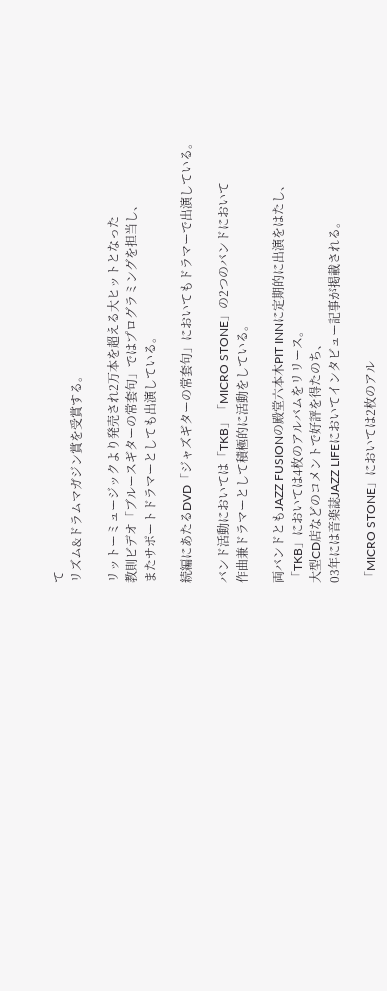て
リズム&ドラムマガジン賞を受賞する。

リットーミュージックより発売され2万本を超える大ヒットとなった
教則ビデオ「ブルースギターの常套句」ではプログラミングを担当し、
またサポートドラマーとしても出演している。

続編にあたるDVD「ジャズギターの常套句」においてもドラマーで出演している。

バンド活動においては「TKB」「MICRO STONE」の2つのバンドにおいて
作曲兼ドラマーとして積極的に活動をしている。

両バンドともJAZZ FUSIONの殿堂六本木PIT INNに定期的に出演をはたし、
「TKB」においては4枚のアルバムをリリース。
大型CD店などのコメントで好評を得たのち、
03年には音楽誌JAZZ LIFEにおいてインタビュー記事が掲載される。

「MICRO STONE」においては2枚のアル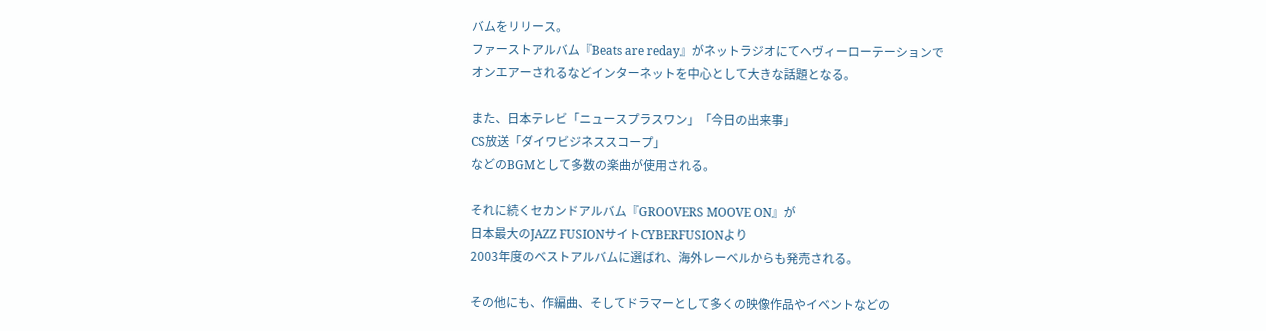バムをリリース。
ファーストアルバム『Beats are reday』がネットラジオにてヘヴィーローテーションで
オンエアーされるなどインターネットを中心として大きな話題となる。

また、日本テレビ「ニュースプラスワン」「今日の出来事」
CS放送「ダイワビジネススコープ」
などのBGMとして多数の楽曲が使用される。

それに続くセカンドアルバム『GROOVERS MOOVE ON』が
日本最大のJAZZ FUSIONサイトCYBERFUSIONより
2003年度のベストアルバムに選ばれ、海外レーベルからも発売される。

その他にも、作編曲、そしてドラマーとして多くの映像作品やイベントなどの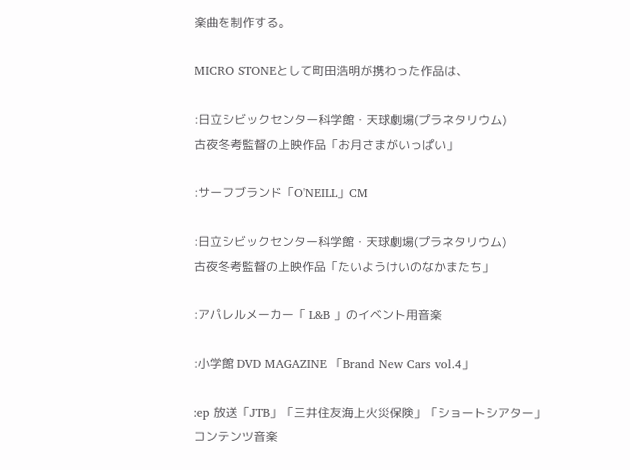楽曲を制作する。

MICRO STONEとして町田浩明が携わった作品は、

:日立シビックセンター科学館・天球劇場(プラネタリウム)
古夜冬考監督の上映作品「お月さまがいっぱい」

:サーフブランド「O'NEILL」CM

:日立シビックセンター科学館・天球劇場(プラネタリウム)
古夜冬考監督の上映作品「たいようけいのなかまたち」

:アパレルメーカー「 L&B 」のイベント用音楽

:小学館 DVD MAGAZINE 「Brand New Cars vol.4」

:ep 放送「JTB」「三井住友海上火災保険」「ショートシアター」
コンテンツ音楽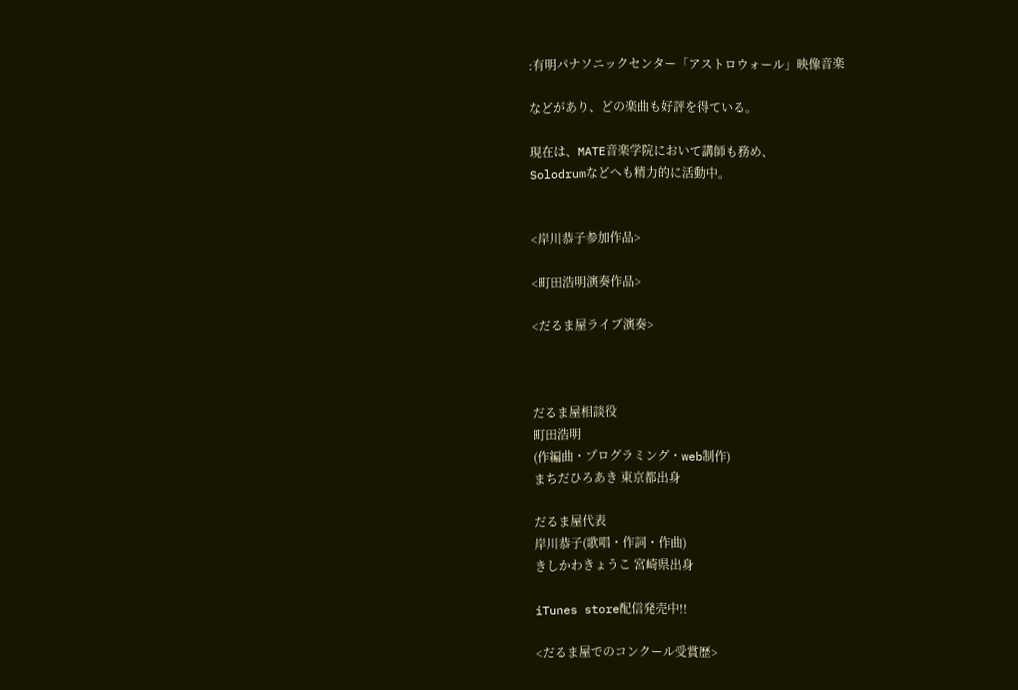:有明パナソニックセンター「アストロウォール」映像音楽

などがあり、どの楽曲も好評を得ている。

現在は、MATE音楽学院において講師も務め、
Solodrumなどへも精力的に活動中。


<岸川恭子参加作品>

<町田浩明演奏作品>

<だるま屋ライブ演奏>



だるま屋相談役
町田浩明
(作編曲・プログラミング・web制作)
まちだひろあき 東京都出身

だるま屋代表
岸川恭子(歌唱・作詞・作曲)
きしかわきょうこ 宮崎県出身

iTunes store配信発売中!!

<だるま屋でのコンクール受賞歴>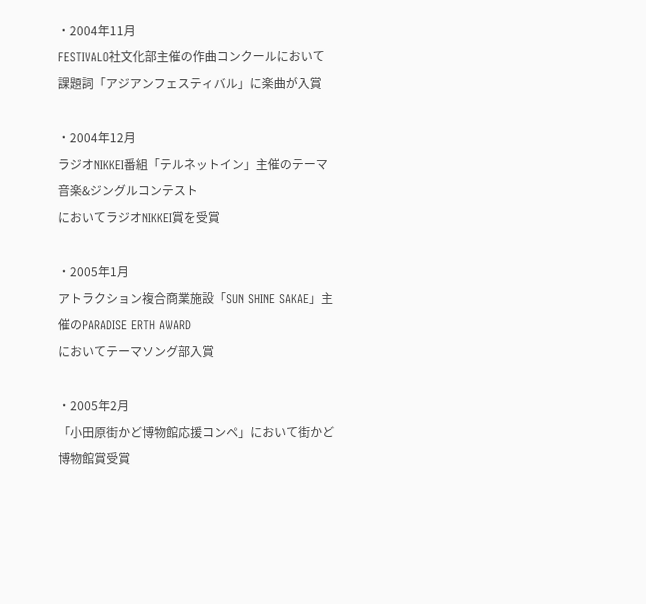・2004年11月
FESTIVALO社文化部主催の作曲コンクールにおいて
課題詞「アジアンフェスティバル」に楽曲が入賞

・2004年12月
ラジオNIKKEI番組「テルネットイン」主催のテーマ音楽&ジングルコンテスト
においてラジオNIKKEI賞を受賞

・2005年1月
アトラクション複合商業施設「SUN SHINE SAKAE」主催のPARADISE ERTH AWARD
においてテーマソング部入賞

・2005年2月
「小田原街かど博物館応援コンペ」において街かど博物館賞受賞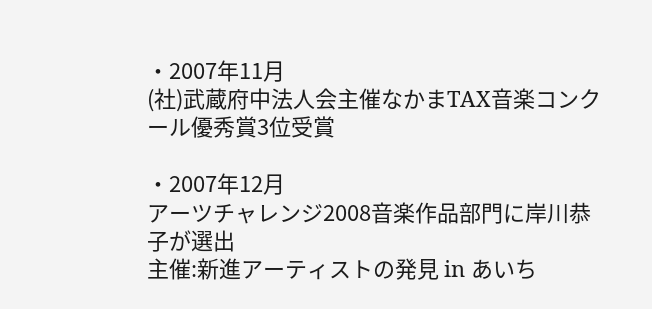・2007年11月
(社)武蔵府中法人会主催なかまTAX音楽コンクール優秀賞3位受賞

・2007年12月
アーツチャレンジ2008音楽作品部門に岸川恭子が選出
主催:新進アーティストの発見 in あいち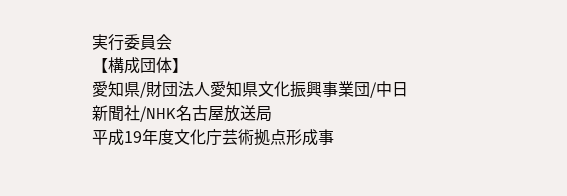実行委員会
【構成団体】
愛知県/財団法人愛知県文化振興事業団/中日新聞社/NHK名古屋放送局
平成19年度文化庁芸術拠点形成事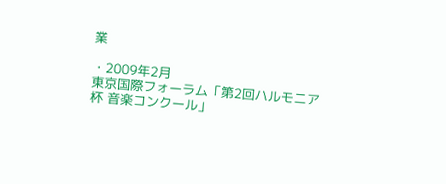業

・2009年2月
東京国際フォーラム「第2回ハルモニア杯 音楽コンクール」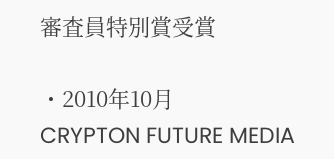審査員特別賞受賞

・2010年10月
CRYPTON FUTURE MEDIA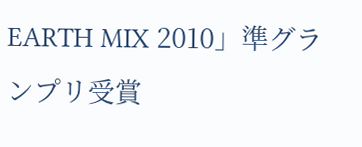EARTH MIX 2010」準グランプリ受賞